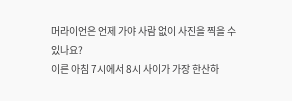머라이언은 언제 가야 사람 없이 사진을 찍을 수 있나요?
이른 아침 7시에서 8시 사이가 가장 한산하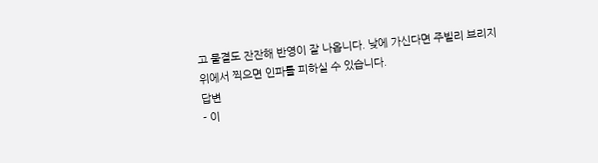고 물결도 잔잔해 반영이 잘 나옵니다. 낮에 가신다면 주빌리 브리지 위에서 찍으면 인파를 피하실 수 있습니다.
답변
- 이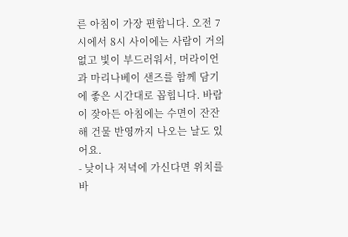른 아침이 가장 편합니다. 오전 7시에서 8시 사이에는 사람이 거의 없고 빛이 부드러워서, 머라이언과 마리나베이 샌즈를 함께 담기에 좋은 시간대로 꼽힙니다. 바람이 잦아든 아침에는 수면이 잔잔해 건물 반영까지 나오는 날도 있어요.
- 낮이나 저녁에 가신다면 위치를 바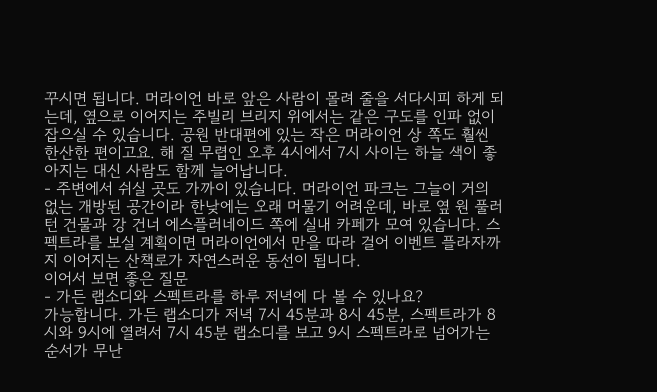꾸시면 됩니다. 머라이언 바로 앞은 사람이 몰려 줄을 서다시피 하게 되는데, 옆으로 이어지는 주빌리 브리지 위에서는 같은 구도를 인파 없이 잡으실 수 있습니다. 공원 반대편에 있는 작은 머라이언 상 쪽도 훨씬 한산한 편이고요. 해 질 무렵인 오후 4시에서 7시 사이는 하늘 색이 좋아지는 대신 사람도 함께 늘어납니다.
- 주변에서 쉬실 곳도 가까이 있습니다. 머라이언 파크는 그늘이 거의 없는 개방된 공간이라 한낮에는 오래 머물기 어려운데, 바로 옆 원 풀러턴 건물과 강 건너 에스플러네이드 쪽에 실내 카페가 모여 있습니다. 스펙트라를 보실 계획이면 머라이언에서 만을 따라 걸어 이벤트 플라자까지 이어지는 산책로가 자연스러운 동선이 됩니다.
이어서 보면 좋은 질문
- 가든 랩소디와 스펙트라를 하루 저녁에 다 볼 수 있나요?
가능합니다. 가든 랩소디가 저녁 7시 45분과 8시 45분, 스펙트라가 8시와 9시에 열려서 7시 45분 랩소디를 보고 9시 스펙트라로 넘어가는 순서가 무난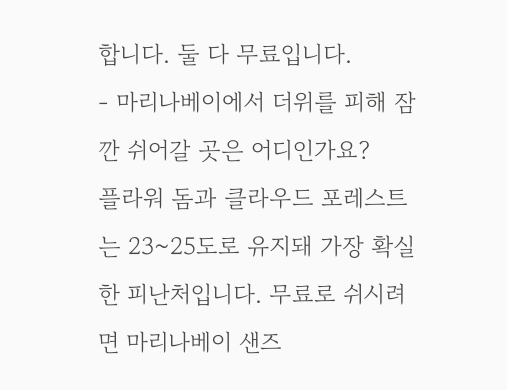합니다. 둘 다 무료입니다.
- 마리나베이에서 더위를 피해 잠깐 쉬어갈 곳은 어디인가요?
플라워 돔과 클라우드 포레스트는 23~25도로 유지돼 가장 확실한 피난처입니다. 무료로 쉬시려면 마리나베이 샌즈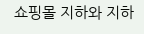쇼핑몰 지하와 지하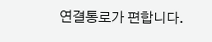연결통로가 편합니다.